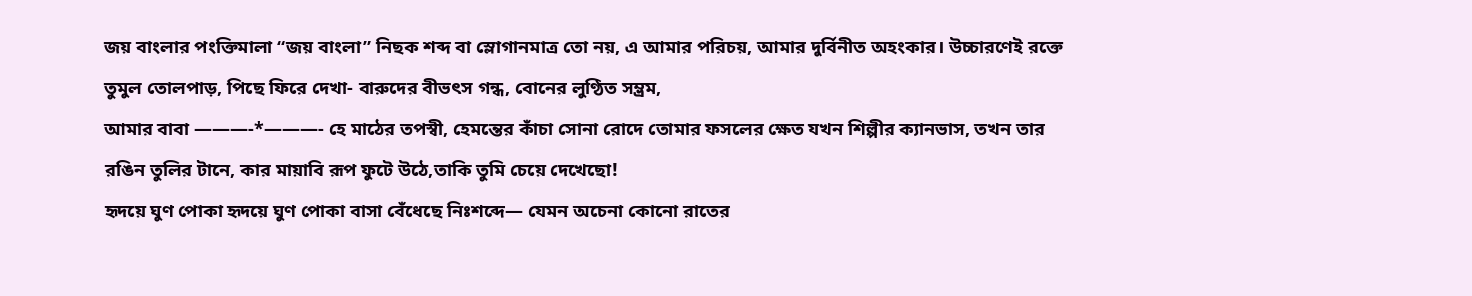জয় বাংলার পংক্তিমালা “জয় বাংলা” নিছক শব্দ বা স্লোগানমাত্র তো নয়, এ আমার পরিচয়, আমার দুর্বিনীত অহংকার। উচ্চারণেই রক্তে তুমুল তোলপাড়, পিছে ফিরে দেখা- বারুদের বীভৎস গন্ধ, বোনের লুণ্ঠিত সম্ভ্রম,
আমার বাবা ———-*———- হে মাঠের তপস্বী, হেমন্তের কাঁচা সোনা রোদে তোমার ফসলের ক্ষেত যখন শিল্পীর ক্যানভাস, তখন তার রঙিন তুলির টানে, কার মায়াবি রূপ ফুটে উঠে,তাকি তুমি চেয়ে দেখেছো!
হৃদয়ে ঘুণ পোকা হৃদয়ে ঘুণ পোকা বাসা বেঁধেছে নিঃশব্দে— যেমন অচেনা কোনো রাতের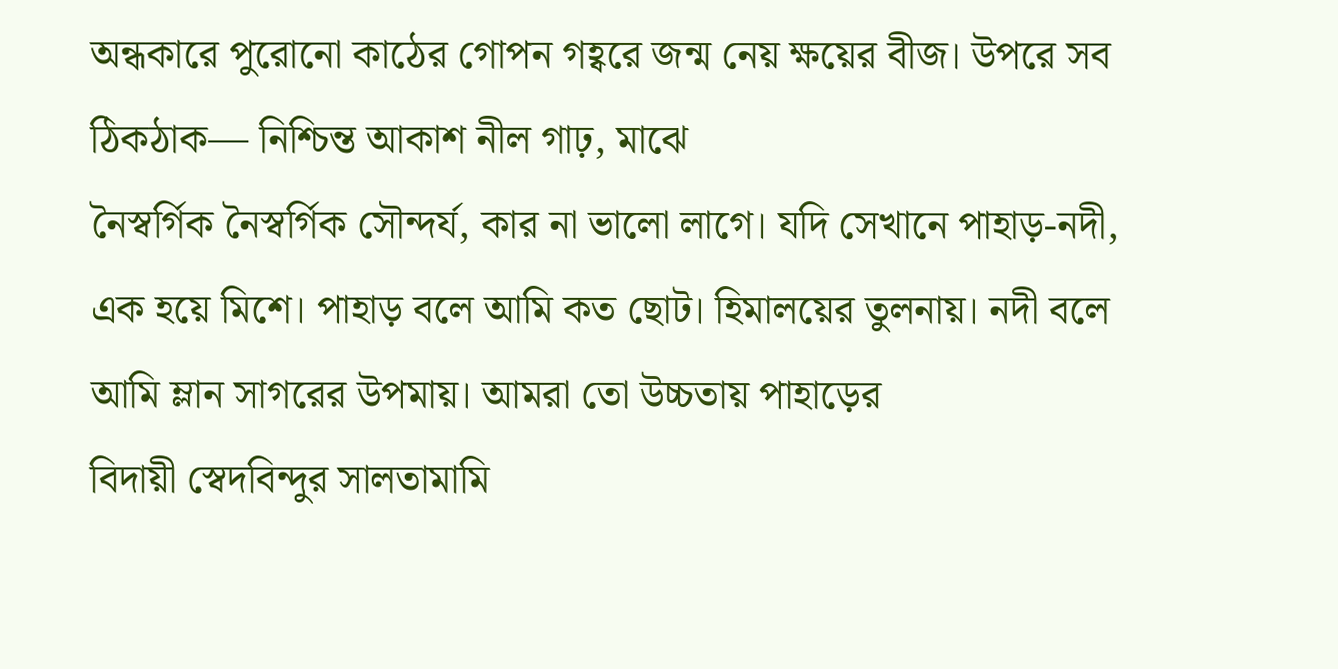অন্ধকারে পুরোনো কাঠের গোপন গহ্বরে জন্ম নেয় ক্ষয়ের বীজ। উপরে সব ঠিকঠাক— নিশ্চিন্ত আকাশ নীল গাঢ়, মাঝে
নৈস্বর্গিক নৈস্বর্গিক সৌন্দর্য, কার না ভালো লাগে। যদি সেখানে পাহাড়-নদী, এক হয়ে মিশে। পাহাড় বলে আমি কত ছোট। হিমালয়ের তুলনায়। নদী বলে আমি ম্লান সাগরের উপমায়। আমরা তো উচ্চতায় পাহাড়ের
বিদায়ী স্বেদবিন্দুর সালতামামি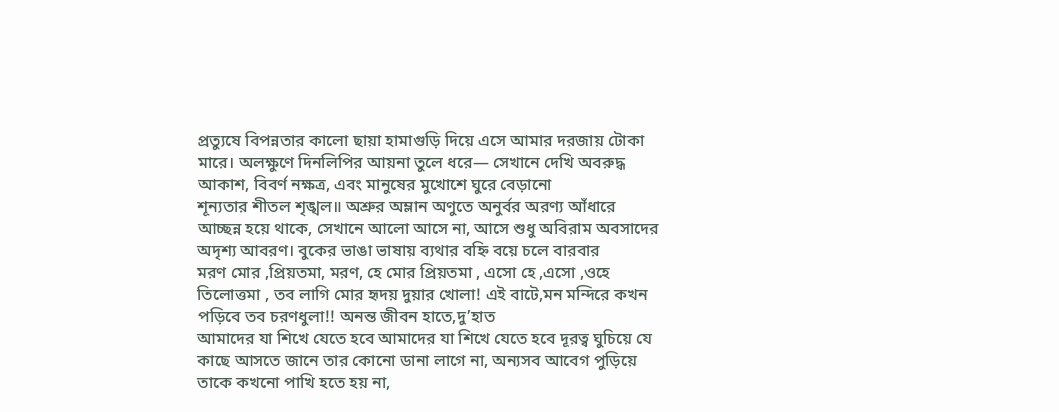প্রত্যুষে বিপন্নতার কালো ছায়া হামাগুড়ি দিয়ে এসে আমার দরজায় টোকা মারে। অলক্ষুণে দিনলিপির আয়না তুলে ধরে— সেখানে দেখি অবরুদ্ধ আকাশ, বিবর্ণ নক্ষত্র, এবং মানুষের মুখোশে ঘুরে বেড়ানো
শূন্যতার শীতল শৃঙ্খল॥ অশ্রুর অম্লান অণুতে অনুর্বর অরণ্য আঁধারে আচ্ছন্ন হয়ে থাকে, সেখানে আলো আসে না, আসে শুধু অবিরাম অবসাদের অদৃশ্য আবরণ। বুকের ভাঙা ভাষায় ব্যথার বহ্নি বয়ে চলে বারবার
মরণ মোর ,প্রিয়তমা, মরণ, হে মোর প্রিয়তমা , এসো হে ,এসো ,ওহে তিলোত্তমা , তব লাগি মোর হৃদয় দুয়ার খোলা! এই বাটে,মন মন্দিরে কখন পড়িবে তব চরণধুলা!! অনন্ত জীবন হাতে,দু’হাত
আমাদের যা শিখে যেতে হবে আমাদের যা শিখে যেতে হবে দূরত্ব ঘুচিয়ে যে কাছে আসতে জানে তার কোনো ডানা লাগে না, অন্যসব আবেগ পুড়িয়ে তাকে কখনো পাখি হতে হয় না,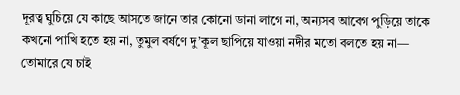দূরত্ব ঘুচিয়ে যে কাছে আসতে জানে তার কোনো ডানা লাগে না, অন্যসব আবেগ পুড়িয়ে তাকে কখনো পাখি হতে হয় না, তুমুল বর্ষণে দু’কূল ছাপিয়ে যাওয়া নদীর মতো বলতে হয় না—
তোমারে যে চাই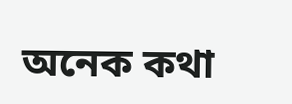অনেক কথা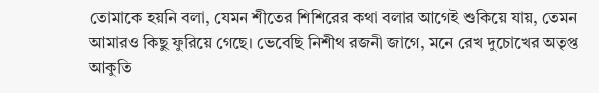তোমাকে হয়নি বলা, যেমন শীতের শিশিরের কথা বলার আগেই শুকিয়ে যায়, তেমন আমারও কিছু ফুরিয়ে গেছে। ভেবেছি নিশীথ রজনী জাগে, মনে রেখ দুচোখের অতৃপ্ত আকুতি